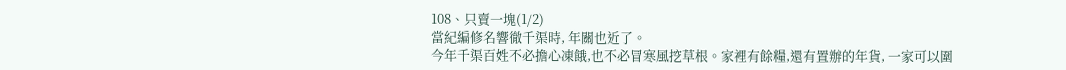108、只賣一塊(1/2)
當紀編修名響徹千渠時, 年關也近了。
今年千渠百姓不必擔心凍餓,也不必冒寒風挖草根。家裡有餘糧,還有置辦的年貨, 一家可以圍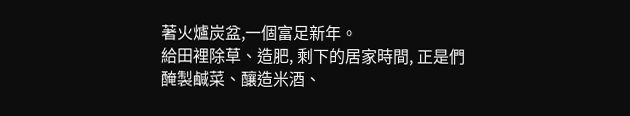著火爐炭盆,一個富足新年。
給田裡除草、造肥, 剩下的居家時間, 正是們醃製鹹菜、釀造米酒、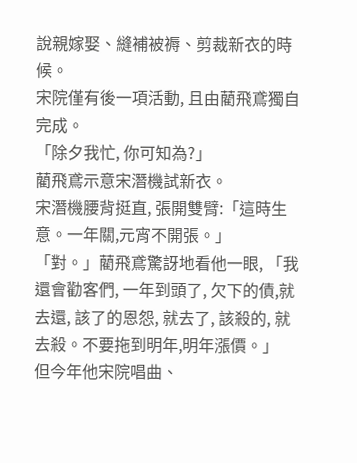說親嫁娶、縫補被褥、剪裁新衣的時候。
宋院僅有後一項活動, 且由藺飛鳶獨自完成。
「除夕我忙, 你可知為?」
藺飛鳶示意宋潛機試新衣。
宋潛機腰背挺直, 張開雙臂:「這時生意。一年關,元宵不開張。」
「對。」藺飛鳶驚訝地看他一眼, 「我還會勸客們, 一年到頭了, 欠下的債,就去還, 該了的恩怨, 就去了, 該殺的, 就去殺。不要拖到明年,明年漲價。」
但今年他宋院唱曲、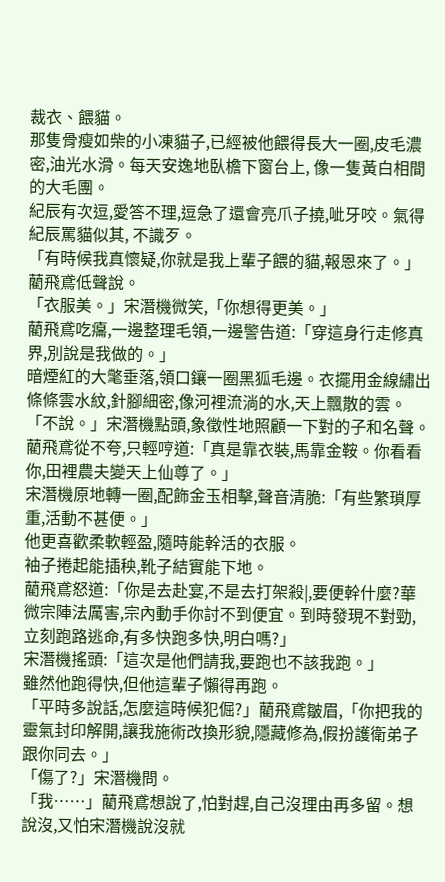裁衣、餵貓。
那隻骨瘦如柴的小凍貓子,已經被他餵得長大一圈,皮毛濃密,油光水滑。每天安逸地臥檐下窗台上, 像一隻黃白相間的大毛團。
紀辰有次逗,愛答不理,逗急了還會亮爪子撓,呲牙咬。氣得紀辰罵貓似其, 不識歹。
「有時候我真懷疑,你就是我上輩子餵的貓,報恩來了。」藺飛鳶低聲說。
「衣服美。」宋潛機微笑,「你想得更美。」
藺飛鳶吃癟,一邊整理毛領,一邊警告道:「穿這身行走修真界,別說是我做的。」
暗煙紅的大氅垂落,領口鑲一圈黑狐毛邊。衣擺用金線繡出條條雲水紋,針腳細密,像河裡流淌的水,天上飄散的雲。
「不說。」宋潛機點頭,象徵性地照顧一下對的子和名聲。
藺飛鳶從不夸,只輕哼道:「真是靠衣裝,馬靠金鞍。你看看你,田裡農夫變天上仙尊了。」
宋潛機原地轉一圈,配飾金玉相擊,聲音清脆:「有些繁瑣厚重,活動不甚便。」
他更喜歡柔軟輕盈,隨時能幹活的衣服。
袖子捲起能插秧,靴子結實能下地。
藺飛鳶怒道:「你是去赴宴,不是去打架殺|,要便幹什麼?華微宗陣法厲害,宗內動手你討不到便宜。到時發現不對勁,立刻跑路逃命,有多快跑多快,明白嗎?」
宋潛機搖頭:「這次是他們請我,要跑也不該我跑。」
雖然他跑得快,但他這輩子懶得再跑。
「平時多說話,怎麼這時候犯倔?」藺飛鳶皺眉,「你把我的靈氣封印解開,讓我施術改換形貌,隱藏修為,假扮護衛弟子跟你同去。」
「傷了?」宋潛機問。
「我……」藺飛鳶想說了,怕對趕,自己沒理由再多留。想說沒,又怕宋潛機說沒就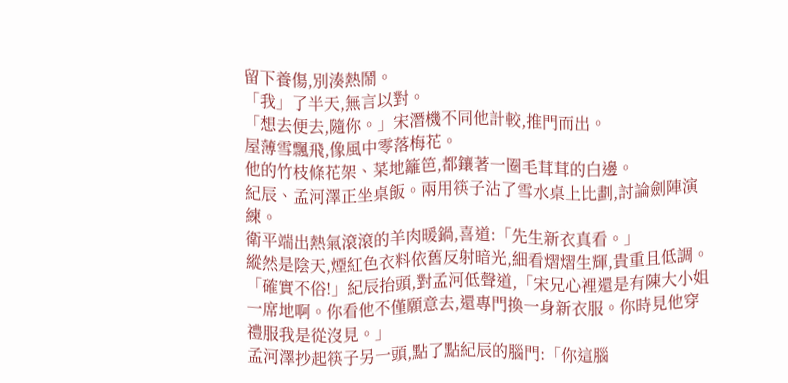留下養傷,別湊熱鬧。
「我」了半天,無言以對。
「想去便去,隨你。」宋潛機不同他計較,推門而出。
屋薄雪飄飛,像風中零落梅花。
他的竹枝條花架、菜地籬笆,都鑲著一圈毛茸茸的白邊。
紀辰、孟河澤正坐桌飯。兩用筷子沾了雪水桌上比劃,討論劍陣演練。
衛平端出熱氣滾滾的羊肉暖鍋,喜道:「先生新衣真看。」
縱然是陰天,煙紅色衣料依舊反射暗光,細看熠熠生輝,貴重且低調。
「確實不俗!」紀辰抬頭,對孟河低聲道,「宋兄心裡還是有陳大小姐一席地啊。你看他不僅願意去,還專門換一身新衣服。你時見他穿禮服我是從沒見。」
孟河澤抄起筷子另一頭,點了點紀辰的腦門:「你這腦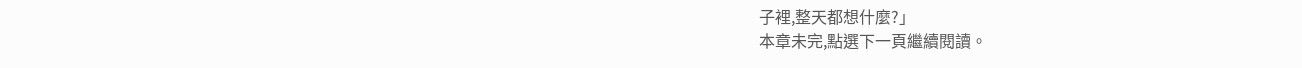子裡,整天都想什麼?」
本章未完,點選下一頁繼續閱讀。